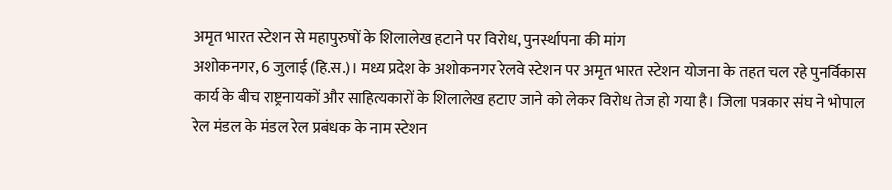अमृत भारत स्टेशन से महापुरुषों के शिलालेख हटाने पर विरोध, पुनर्स्थापना की मांग
अशोकनगर, 6 जुलाई (हि.स.)। मध्य प्रदेश के अशोकनगर रेलवे स्टेशन पर अमृत भारत स्टेशन योजना के तहत चल रहे पुनर्विकास कार्य के बीच राष्ट्रनायकों और साहित्यकारों के शिलालेख हटाए जाने को लेकर विरोध तेज हो गया है। जिला पत्रकार संघ ने भोपाल रेल मंडल के मंडल रेल प्रबंधक के नाम स्टेशन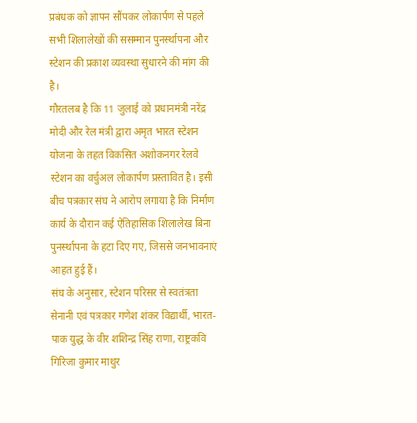प्रबंधक को ज्ञापन सौंपकर लोकार्पण से पहले सभी शिलालेखों की ससम्मान पुनर्स्थापना और स्टेशन की प्रकाश व्यवस्था सुधारने की मांग की है।
गौरतलब है कि 11 जुलाई को प्रधानमंत्री नरेंद्र मोदी और रेल मंत्री द्वारा अमृत भारत स्टेशन योजना के तहत विकसित अशोकनगर रेलवे स्टेशन का वर्चुअल लोकार्पण प्रस्तावित है। इसी बीच पत्रकार संघ ने आरोप लगाया है कि निर्माण कार्य के दौरान कई ऐतिहासिक शिलालेख बिना पुनर्स्थापना के हटा दिए गए, जिससे जनभावनाएं आहत हुई हैं।
संघ के अनुसार, स्टेशन परिसर से स्वतंत्रता सेनानी एवं पत्रकार गणेश शंकर विद्यार्थी, भारत-पाक युद्ध के वीर शशिन्द्र सिंह राणा, राष्ट्रकवि गिरिजा कुमार माथुर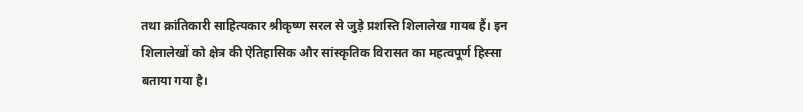तथा क्रांतिकारी साहित्यकार श्रीकृष्ण सरल से जुड़े प्रशस्ति शिलालेख गायब हैं। इन शिलालेखों को क्षेत्र की ऐतिहासिक और सांस्कृतिक विरासत का महत्वपूर्ण हिस्सा बताया गया है।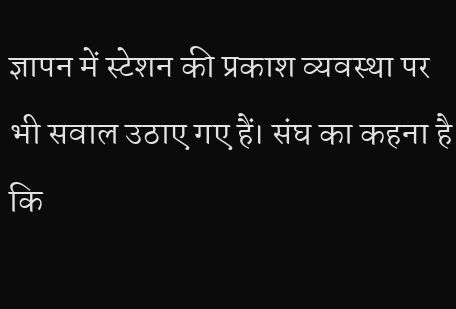ज्ञापन में स्टेशन की प्रकाश व्यवस्था पर भी सवाल उठाए गए हैं। संघ का कहना है कि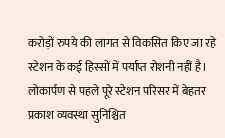करोड़ों रुपये की लागत से विकसित किए जा रहे स्टेशन के कई हिस्सों में पर्याप्त रोशनी नहीं है। लोकार्पण से पहले पूरे स्टेशन परिसर में बेहतर प्रकाश व्यवस्था सुनिश्चित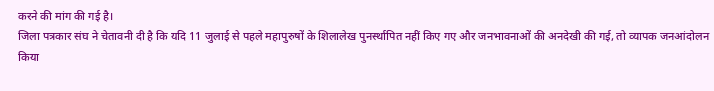करने की मांग की गई है।
जिला पत्रकार संघ ने चेतावनी दी है कि यदि 11 जुलाई से पहले महापुरुषों के शिलालेख पुनर्स्थापित नहीं किए गए और जनभावनाओं की अनदेखी की गई, तो व्यापक जनआंदोलन किया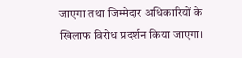जाएगा तथा जिम्मेदार अधिकारियों के खिलाफ विरोध प्रदर्शन किया जाएगा।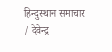हिन्दुस्थान समाचार / देवेन्द्र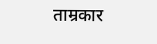ताम्रकार